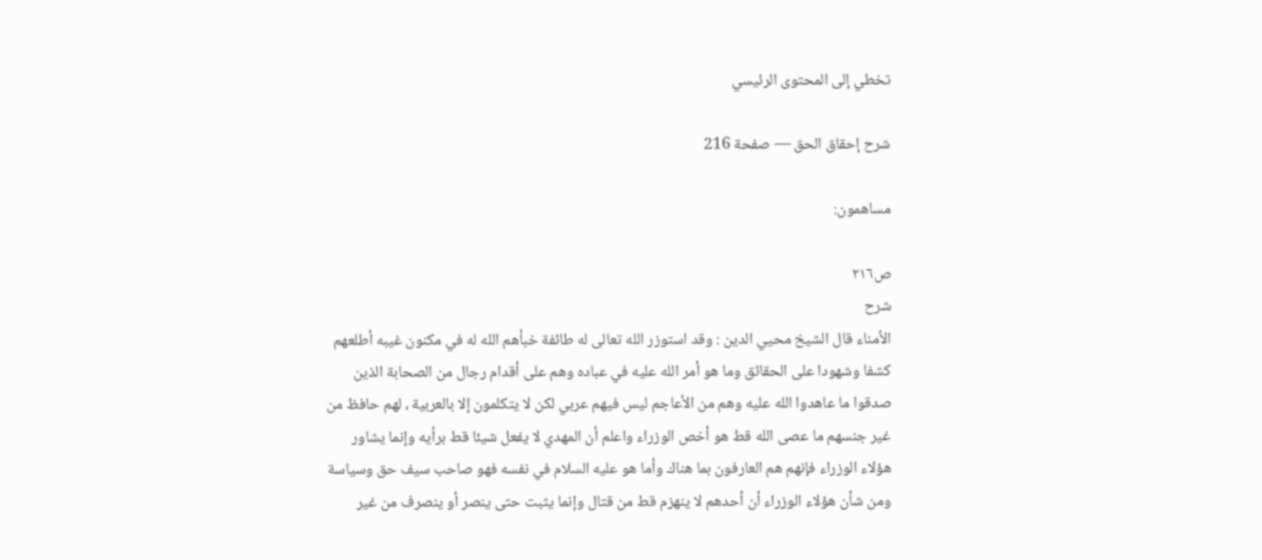تخطي إلى المحتوى الرئيسي

شرح إحقاق الحق — صفحة 216

مساهمون:

ص٢١٦
شرح
الأمناء قال الشيخ محيي الدين : وقد استوزر الله تعالى له طائفة خبأهم الله له في مكنون غيبه أطلعهم كشفا وشهودا على الحقائق وما هو أمر الله عليه في عباده وهم على أقدام رجال من الصحابة الذين صدقوا ما عاهدوا الله عليه وهم من الأعاجم ليس فيهم عربي لكن لا يتكلمون إلا بالعربية ، لهم حافظ من غير جنسهم ما عصى الله قط هو أخص الوزراء واعلم أن المهدي لا يفعل شيئا قط برأيه وإنما يشاور هؤلاء الوزراء فإنهم هم العارفون بما هناك وأما هو عليه السلام في نفسه فهو صاحب سيف حق وسياسة ومن شأن هؤلاء الوزراء أن أحدهم لا ينهزم قط من قتال وإنما يثبت حتى ينصر أو ينصرف من غير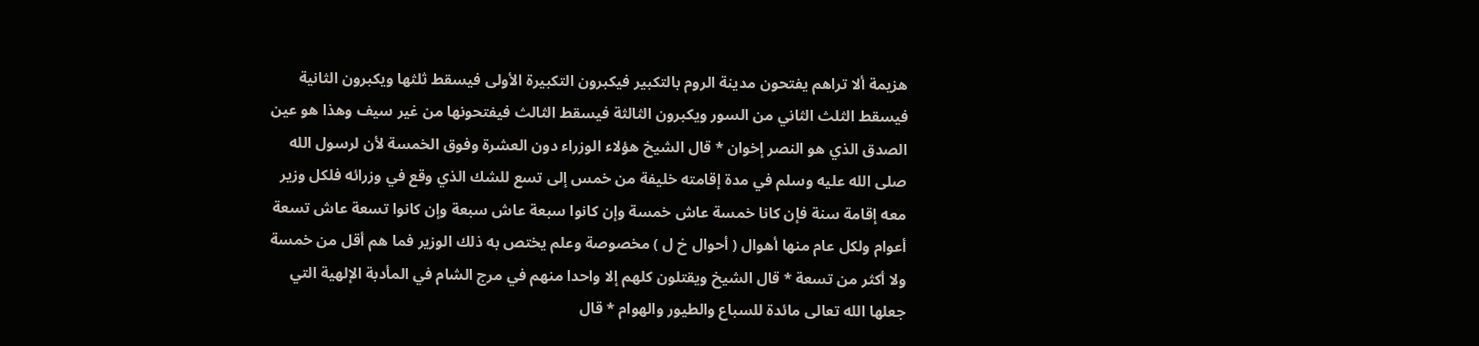هزيمة ألا تراهم يفتحون مدينة الروم بالتكبير فيكبرون التكبيرة الأولى فيسقط ثلثها ويكبرون الثانية فيسقط الثلث الثاني من السور ويكبرون الثالثة فيسقط الثالث فيفتحونها من غير سيف وهذا هو عين الصدق الذي هو النصر إخوان * قال الشيخ هؤلاء الوزراء دون العشرة وفوق الخمسة لأن لرسول الله صلى الله عليه وسلم في مدة إقامته خليفة من خمس إلى تسع للشك الذي وقع في وزرائه فلكل وزير معه إقامة سنة فإن كانا خمسة عاش خمسة وإن كانوا سبعة عاش سبعة وإن كانوا تسعة عاش تسعة أعوام ولكل عام منها أهوال ( أحوال خ ل ) مخصوصة وعلم يختص به ذلك الوزير فما هم أقل من خمسة ولا أكثر من تسعة * قال الشيخ ويقتلون كلهم إلا واحدا منهم في مرج الشام في المأدبة الإلهية التي جعلها الله تعالى مائدة للسباع والطيور والهوام * قال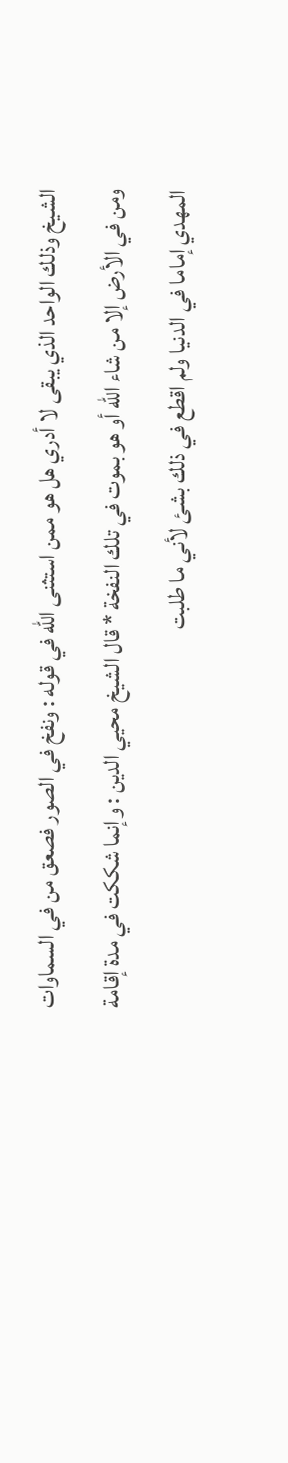الشيخ وذلك الواحد الذي يبقى لا أدري هل هو ممن استثنى الله في قوله : ونفخ في الصور فصعق من في السماوات ومن في الأرض إلا من شاء الله أو هو بموت في تلك النفخة * قال الشيخ محيي الدين : وإنما شككت في مدة إقامة المهدي إماما في الدنيا ولم اقطع في ذلك بشئ لأني ما طلبت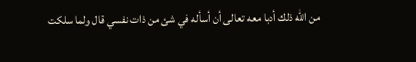من الله ذلك أدبا معه تعالى أن أسأله في شئ من ذات نفسي قال ولما سلكت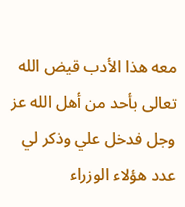معه هذا الأدب قيض الله تعالى بأحد من أهل الله عز وجل فدخل علي وذكر لي عدد هؤلاء الوزراء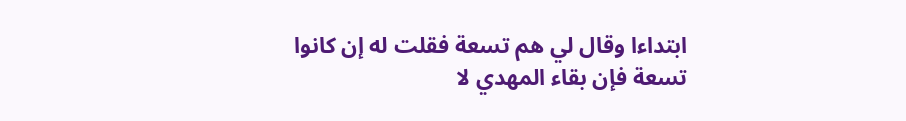ابتداءا وقال لي هم تسعة فقلت له إن كانوا تسعة فإن بقاء المهدي لا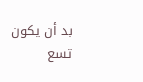بد أن يكون تسع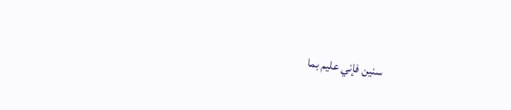سنين فإني عليم بما